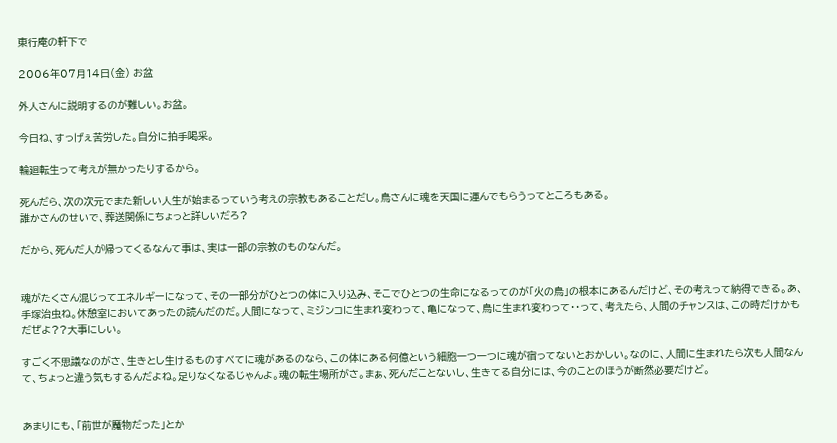東行庵の軒下で

2006年07月14日(金) お盆

外人さんに説明するのが難しい。お盆。

今日ね、すっげぇ苦労した。自分に拍手喝采。

輪廻転生って考えが無かったりするから。

死んだら、次の次元でまた新しい人生が始まるっていう考えの宗教もあることだし。鳥さんに魂を天国に運んでもらうってところもある。
誰かさんのせいで、葬送関係にちょっと詳しいだろ?

だから、死んだ人が帰ってくるなんて事は、実は一部の宗教のものなんだ。


魂がたくさん混じってエネルギーになって、その一部分がひとつの体に入り込み、そこでひとつの生命になるってのが「火の鳥」の根本にあるんだけど、その考えって納得できる。あ、手塚治虫ね。休憩室においてあったの読んだのだ。人間になって、ミジンコに生まれ変わって、亀になって、鳥に生まれ変わって・・って、考えたら、人間のチャンスは、この時だけかもだぜよ??大事にしい。

すごく不思議なのがさ、生きとし生けるものすべてに魂があるのなら、この体にある何億という細胞一つ一つに魂が宿ってないとおかしい。なのに、人間に生まれたら次も人間なんて、ちょっと違う気もするんだよね。足りなくなるじゃんよ。魂の転生場所がさ。まぁ、死んだことないし、生きてる自分には、今のことのほうが断然必要だけど。


あまりにも、「前世が魔物だった」とか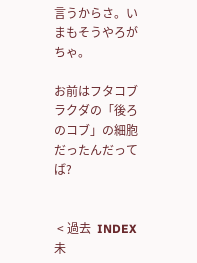言うからさ。いまもそうやろがちゃ。

お前はフタコブラクダの「後ろのコブ」の細胞だったんだってば?


 < 過去  INDEX  未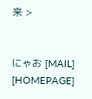来 >


にゃお [MAIL] [HOMEPAGE]